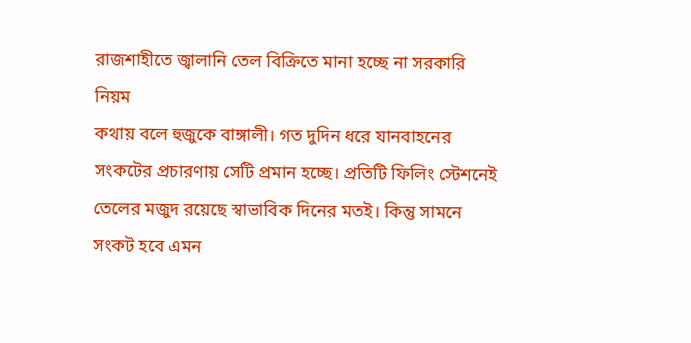রাজশাহীতে জ্বালানি তেল বিক্রিতে মানা হচ্ছে না সরকারি নিয়ম
কথায় বলে হুজুকে বাঙ্গালী। গত দুদিন ধরে যানবাহনের সংকটের প্রচারণায় সেটি প্রমান হচ্ছে। প্রতিটি ফিলিং স্টেশনেই তেলের মজুদ রয়েছে স্বাভাবিক দিনের মতই। কিন্তু সামনে সংকট হবে এমন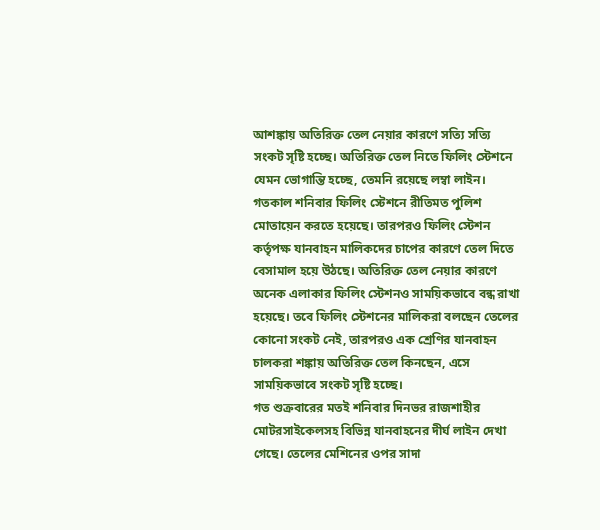আশঙ্কায় অতিরিক্ত তেল নেয়ার কারণে সত্যি সত্যি সংকট সৃষ্টি হচ্ছে। অতিরিক্ত তেল নিতে ফিলিং স্টেশনে যেমন ভোগান্তি হচ্ছে, তেমনি রয়েছে লম্বা লাইন। গতকাল শনিবার ফিলিং স্টেশনে রীতিমত পুলিশ মোতায়েন করতে হয়েছে। তারপরও ফিলিং স্টেশন কর্তৃপক্ষ যানবাহন মালিকদের চাপের কারণে তেল দিতে বেসামাল হয়ে উঠছে। অতিরিক্ত তেল নেয়ার কারণে অনেক এলাকার ফিলিং স্টেশনও সাময়িকভাবে বন্ধ রাখা হয়েছে। তবে ফিলিং স্টেশনের মালিকরা বলছেন তেলের কোনো সংকট নেই, তারপরও এক শ্রেণির যানবাহন চালকরা শঙ্কায় অতিরিক্ত তেল কিনছেন, এসে সাময়িকভাবে সংকট সৃষ্টি হচ্ছে।
গত শুক্রবারের মতই শনিবার দিনভর রাজশাহীর মোটরসাইকেলসহ বিভিন্ন যানবাহনের দীর্ঘ লাইন দেখা গেছে। তেলের মেশিনের ওপর সাদা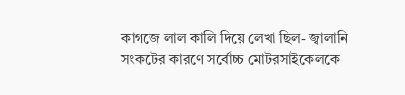কাগজে লাল কালি দিয়ে লেখা ছিল- জ্বালানি সংকটের কারণে সর্বোচ্চ মোটরসাইকেলকে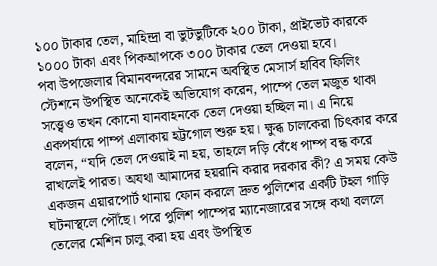১০০ টাকার তেল, মাহিন্দ্রা বা ভুটভুটিকে ২০০ টাকা, প্রাইভেট কারকে ১০০০ টাকা এবং পিকআপকে ৩০০ টাকার তেল দেওয়া হবে।
পবা উপজেলার বিমানবন্দরের সামনে অবস্থিত মেসার্স হাবিব ফিলিং স্টেশনে উপস্থিত অনেকেই অভিযোগ করেন, পাম্পে তেল মজুত থাকা সত্ত্বেও তখন কোনো যানবাহনকে তেল দেওয়া হচ্ছিল না। এ নিয়ে একপর্যায়ে পাম্প এলাকায় হট্টগোল শুরু হয়। ক্ষুব্ধ চালকেরা চিৎকার করে বলেন, “যদি তেল দেওয়াই না হয়, তাহলে দড়ি বেঁধে পাম্প বন্ধ করে রাখলেই পারত। অযথা আমাদের হয়রানি করার দরকার কী? এ সময় কেউ একজন এয়ারপোর্ট থানায় ফোন করলে দ্রুত পুলিশের একটি টহল গাড়ি ঘটনাস্থলে পৌঁছে। পরে পুলিশ পাম্পের ম্যানেজারের সঙ্গে কথা বললে তেলের মেশিন চালু করা হয় এবং উপস্থিত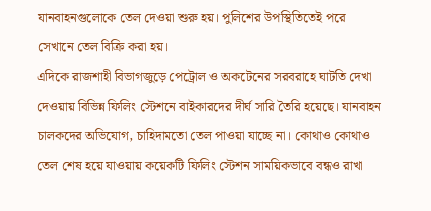যানবাহনগুলোকে তেল দেওয়া শুরু হয়। পুলিশের উপস্থিতিতেই পরে সেখানে তেল বিক্রি করা হয়।
এদিকে রাজশাহী বিভাগজুড়ে পেট্রোল ও অকটেনের সরবরাহে ঘাটতি দেখা দেওয়ায় বিভিন্ন ফিলিং স্টেশনে বাইকারদের দীর্ঘ সারি তৈরি হয়েছে। যানবাহন চালকদের অভিযোগ, চাহিদামতো তেল পাওয়া যাচ্ছে না। কোথাও কোথাও তেল শেষ হয়ে যাওয়ায় কয়েকটি ফিলিং স্টেশন সাময়িকভাবে বন্ধও রাখা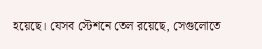হয়েছে। যেসব স্টেশনে তেল রয়েছে, সেগুলোতে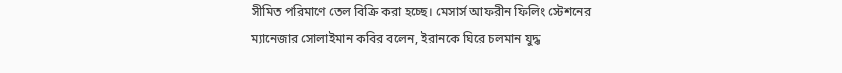সীমিত পরিমাণে তেল বিক্রি করা হচ্ছে। মেসার্স আফরীন ফিলিং স্টেশনের ম্যানেজার সোলাইমান কবির বলেন, ইরানকে ঘিরে চলমান যুদ্ধ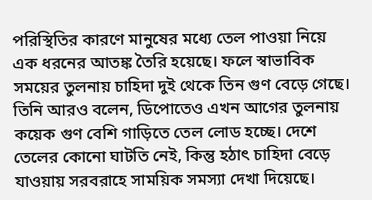পরিস্থিতির কারণে মানুষের মধ্যে তেল পাওয়া নিয়ে এক ধরনের আতঙ্ক তৈরি হয়েছে। ফলে স্বাভাবিক সময়ের তুলনায় চাহিদা দুই থেকে তিন গুণ বেড়ে গেছে। তিনি আরও বলেন, ডিপোতেও এখন আগের তুলনায় কয়েক গুণ বেশি গাড়িতে তেল লোড হচ্ছে। দেশে তেলের কোনো ঘাটতি নেই, কিন্তু হঠাৎ চাহিদা বেড়ে যাওয়ায় সরবরাহে সাময়িক সমস্যা দেখা দিয়েছে।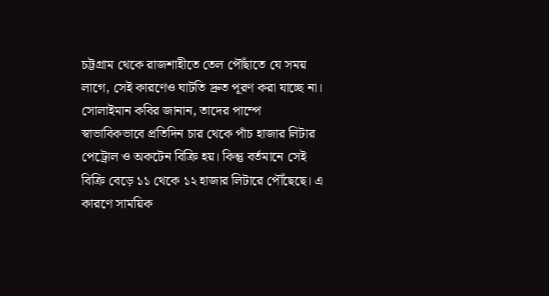চট্টগ্রাম থেকে রাজশাহীতে তেল পৌঁছাতে যে সময় লাগে, সেই কারণেও ঘাটতি দ্রুত পূরণ করা যাচ্ছে না। সোলাইমান কবির জানান, তাদের পাম্পে স্বাভাবিকভাবে প্রতিদিন চার থেকে পাঁচ হাজার লিটার পেট্রোল ও অকটেন বিক্রি হয়। কিন্তু বর্তমানে সেই বিক্রি বেড়ে ১১ থেকে ১২ হাজার লিটারে পৌঁছেছে। এ কারণে সাময়িক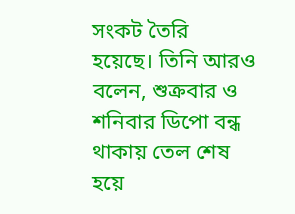সংকট তৈরি হয়েছে। তিনি আরও বলেন, শুক্রবার ও শনিবার ডিপো বন্ধ থাকায় তেল শেষ হয়ে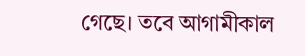গেছে। তবে আগামীকাল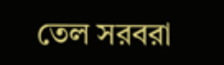তেল সরবরা